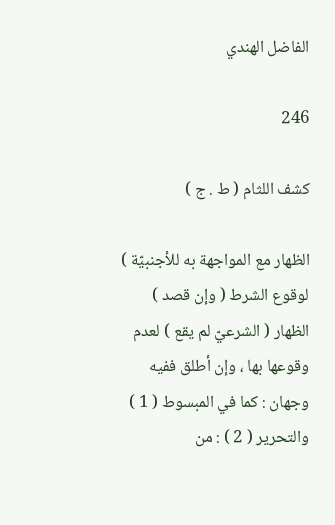الفاضل الهندي

246

كشف اللثام ( ط . ج )

الظهار مع المواجهة به للأجنبيّة ) لوقوع الشرط ( وإن قصد ) الظهار ( الشرعيّ لم يقع ) لعدم وقوعها بها ، وإن أطلق ففيه وجهان : كما في المبسوط ( 1 ) والتحرير ( 2 ) : من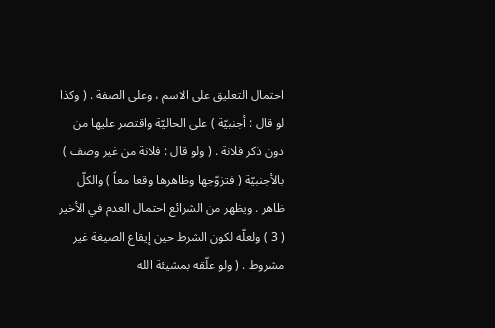احتمال التعليق على الاسم ، وعلى الصفة . ( وكذا لو قال : أجنبيّة ) على الحاليّة واقتصر عليها من دون ذكر فلانة . ( ولو قال : فلانة من غير وصف ) بالأجنبيّة ( فتزوّجها وظاهرها وقعا معاً ) والكلّ ظاهر . ويظهر من الشرائع احتمال العدم في الأخير ( 3 ) ولعلّه لكون الشرط حين إيقاع الصيغة غير مشروط . ( ولو علّقه بمشيئة الله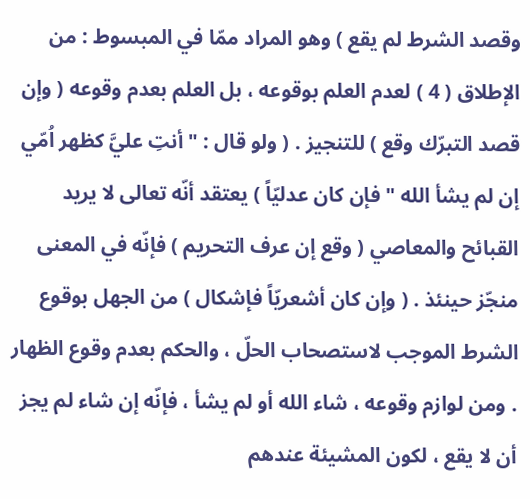وقصد الشرط لم يقع ) وهو المراد ممّا في المبسوط : من الإطلاق ( 4 ) لعدم العلم بوقوعه ، بل العلم بعدم وقوعه ( وإن قصد التبرّك وقع ) للتنجيز . ( ولو قال : " أنتِ عليَّ كظهر اُمّي إن لم يشأ الله " فإن كان عدليّاً ) يعتقد أنّه تعالى لا يريد القبائح والمعاصي ( وقع إن عرف التحريم ) فإنّه في المعنى منجّز حينئذ . ( وإن كان أشعريّاً فإشكال ) من الجهل بوقوع الشرط الموجب لاستصحاب الحلّ ، والحكم بعدم وقوع الظهار . ومن لوازم وقوعه ، شاء الله أو لم يشأ ، فإنّه إن شاء لم يجز أن لا يقع ، لكون المشيئة عندهم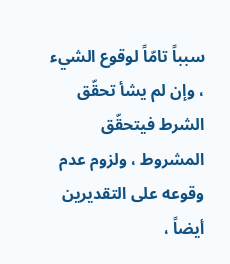سبباً تامّاً لوقوع الشيء ، وإن لم يشأ تحقّق الشرط فيتحقّق المشروط ، ولزوم عدم وقوعه على التقديرين أيضاً ،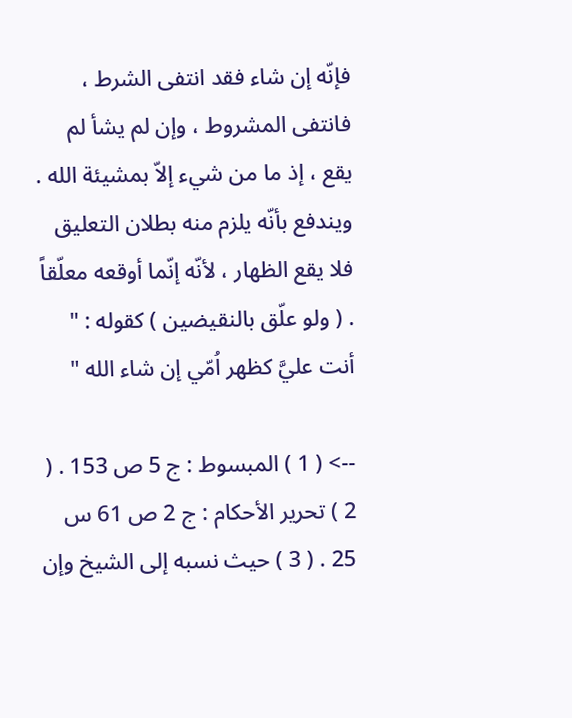فإنّه إن شاء فقد انتفى الشرط ، فانتفى المشروط ، وإن لم يشأ لم يقع ، إذ ما من شيء إلاّ بمشيئة الله . ويندفع بأنّه يلزم منه بطلان التعليق فلا يقع الظهار ، لأنّه إنّما أوقعه معلّقاً . ( ولو علّق بالنقيضين ) كقوله : " أنت عليَّ كظهر اُمّي إن شاء الله "

--> ( 1 ) المبسوط : ج 5 ص 153 . ( 2 ) تحرير الأحكام : ج 2 ص 61 س 25 . ( 3 ) حيث نسبه إلى الشيخ وإن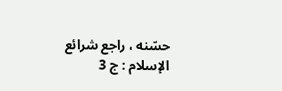حسّنه ، راجع شرائع الإسلام : ج 3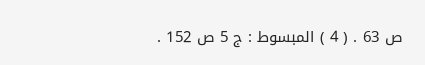ص 63 . ( 4 ) المبسوط : ج 5 ص 152 .